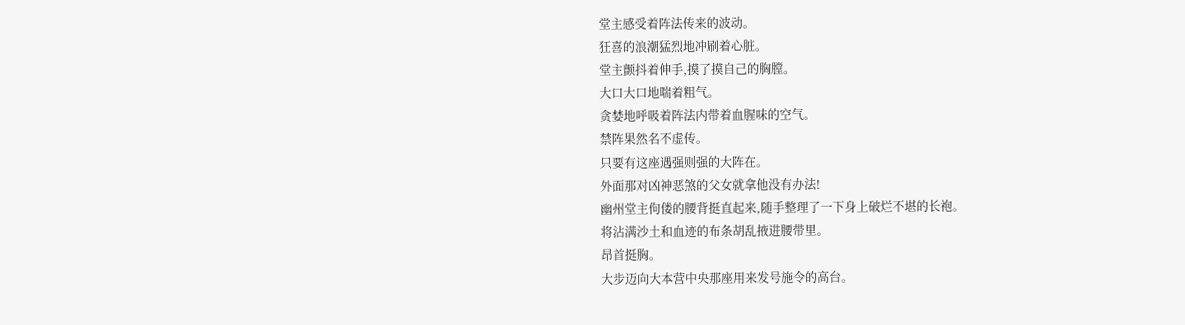堂主感受着阵法传来的波动。
狂喜的浪潮猛烈地冲刷着心脏。
堂主颤抖着伸手,摸了摸自己的胸膛。
大口大口地喘着粗气。
贪婪地呼吸着阵法内带着血腥味的空气。
禁阵果然名不虚传。
只要有这座遇强则强的大阵在。
外面那对凶神恶煞的父女就拿他没有办法!
幽州堂主佝偻的腰背挺直起来,随手整理了一下身上破烂不堪的长袍。
将沾满沙土和血迹的布条胡乱掖进腰带里。
昂首挺胸。
大步迈向大本营中央那座用来发号施令的高台。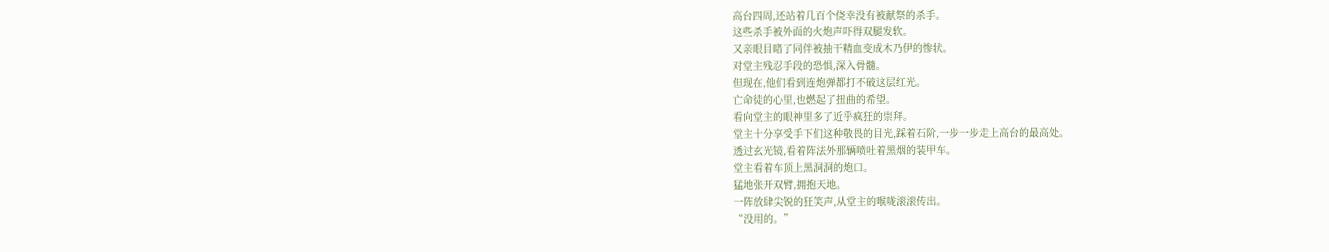高台四周,还站着几百个侥幸没有被献祭的杀手。
这些杀手被外面的火炮声吓得双腿发软。
又亲眼目睹了同伴被抽干精血变成木乃伊的惨状。
对堂主残忍手段的恐惧,深入骨髓。
但现在,他们看到连炮弹都打不破这层红光。
亡命徒的心里,也燃起了扭曲的希望。
看向堂主的眼神里多了近乎疯狂的崇拜。
堂主十分享受手下们这种敬畏的目光,踩着石阶,一步一步走上高台的最高处。
透过玄光镜,看着阵法外那辆喷吐着黑烟的装甲车。
堂主看着车顶上黑洞洞的炮口。
猛地张开双臂,拥抱天地。
一阵放肆尖锐的狂笑声,从堂主的喉咙滚滚传出。
“没用的。”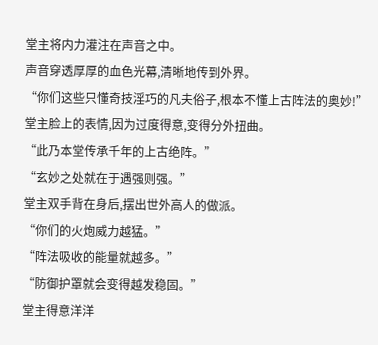堂主将内力灌注在声音之中。
声音穿透厚厚的血色光幕,清晰地传到外界。
“你们这些只懂奇技淫巧的凡夫俗子,根本不懂上古阵法的奥妙!”
堂主脸上的表情,因为过度得意,变得分外扭曲。
“此乃本堂传承千年的上古绝阵。”
“玄妙之处就在于遇强则强。”
堂主双手背在身后,摆出世外高人的做派。
“你们的火炮威力越猛。”
“阵法吸收的能量就越多。”
“防御护罩就会变得越发稳固。”
堂主得意洋洋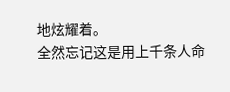地炫耀着。
全然忘记这是用上千条人命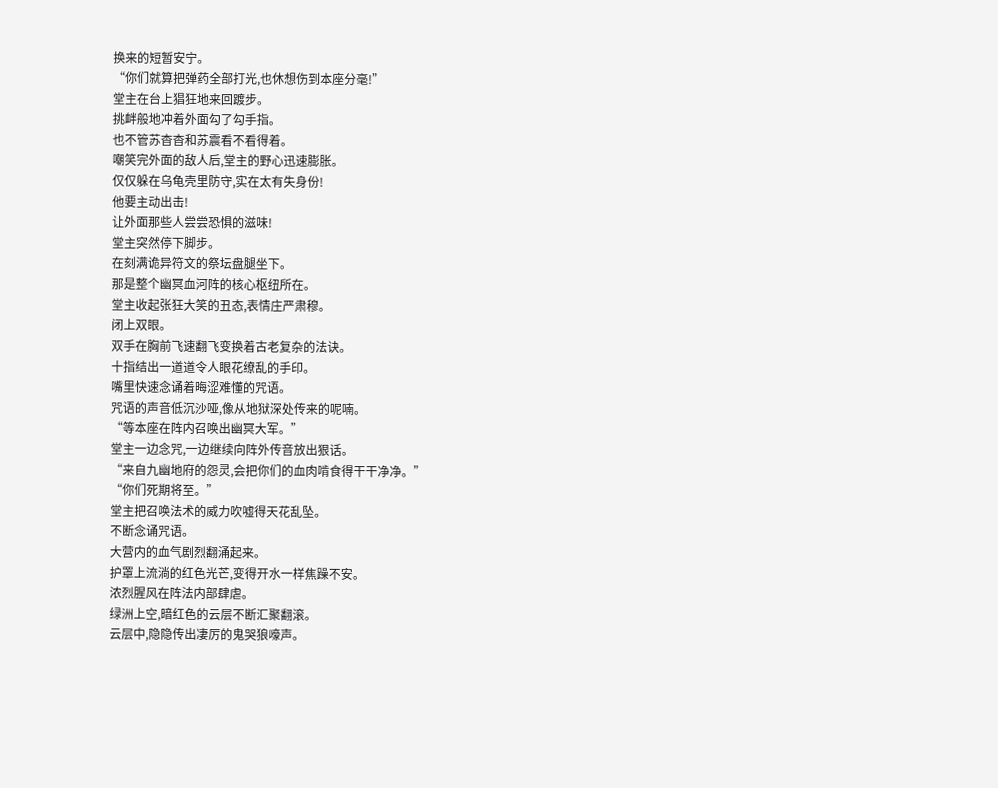换来的短暂安宁。
“你们就算把弹药全部打光,也休想伤到本座分毫!”
堂主在台上猖狂地来回踱步。
挑衅般地冲着外面勾了勾手指。
也不管苏杳杳和苏震看不看得着。
嘲笑完外面的敌人后,堂主的野心迅速膨胀。
仅仅躲在乌龟壳里防守,实在太有失身份!
他要主动出击!
让外面那些人尝尝恐惧的滋味!
堂主突然停下脚步。
在刻满诡异符文的祭坛盘腿坐下。
那是整个幽冥血河阵的核心枢纽所在。
堂主收起张狂大笑的丑态,表情庄严肃穆。
闭上双眼。
双手在胸前飞速翻飞变换着古老复杂的法诀。
十指结出一道道令人眼花缭乱的手印。
嘴里快速念诵着晦涩难懂的咒语。
咒语的声音低沉沙哑,像从地狱深处传来的呢喃。
“等本座在阵内召唤出幽冥大军。”
堂主一边念咒,一边继续向阵外传音放出狠话。
“来自九幽地府的怨灵,会把你们的血肉啃食得干干净净。”
“你们死期将至。”
堂主把召唤法术的威力吹嘘得天花乱坠。
不断念诵咒语。
大营内的血气剧烈翻涌起来。
护罩上流淌的红色光芒,变得开水一样焦躁不安。
浓烈腥风在阵法内部肆虐。
绿洲上空,暗红色的云层不断汇聚翻滚。
云层中,隐隐传出凄厉的鬼哭狼嚎声。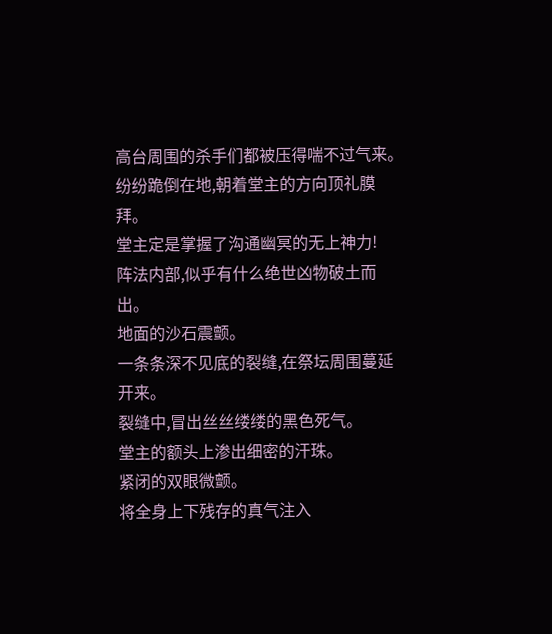高台周围的杀手们都被压得喘不过气来。
纷纷跪倒在地,朝着堂主的方向顶礼膜拜。
堂主定是掌握了沟通幽冥的无上神力!
阵法内部,似乎有什么绝世凶物破土而出。
地面的沙石震颤。
一条条深不见底的裂缝,在祭坛周围蔓延开来。
裂缝中,冒出丝丝缕缕的黑色死气。
堂主的额头上渗出细密的汗珠。
紧闭的双眼微颤。
将全身上下残存的真气注入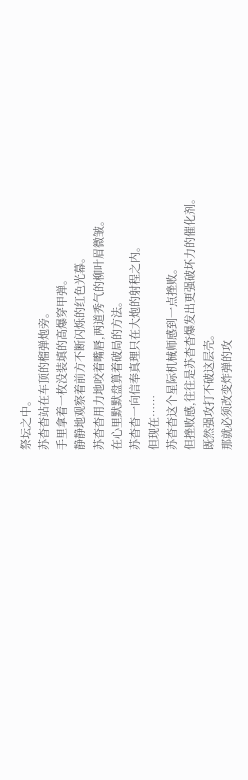祭坛之中。
苏杳杳站在车顶的榴弹炮旁。
手里拿着一枚没装填的高爆穿甲弹。
静静地观察着前方不断闪烁的红色光幕。
苏杳杳用力地咬着嘴唇,两道秀气的柳叶眉微皱。
在心里默默盘算着破局的方法。
苏杳杳一向信奉真理只在大炮的射程之内。
但现在……
苏杳杳这个星际机械师感到一点挫败。
但挫败感,往往是苏杳杳爆发出更强破坏力的催化剂。
既然强攻打不破这层壳。
那就必须改变炸弹的攻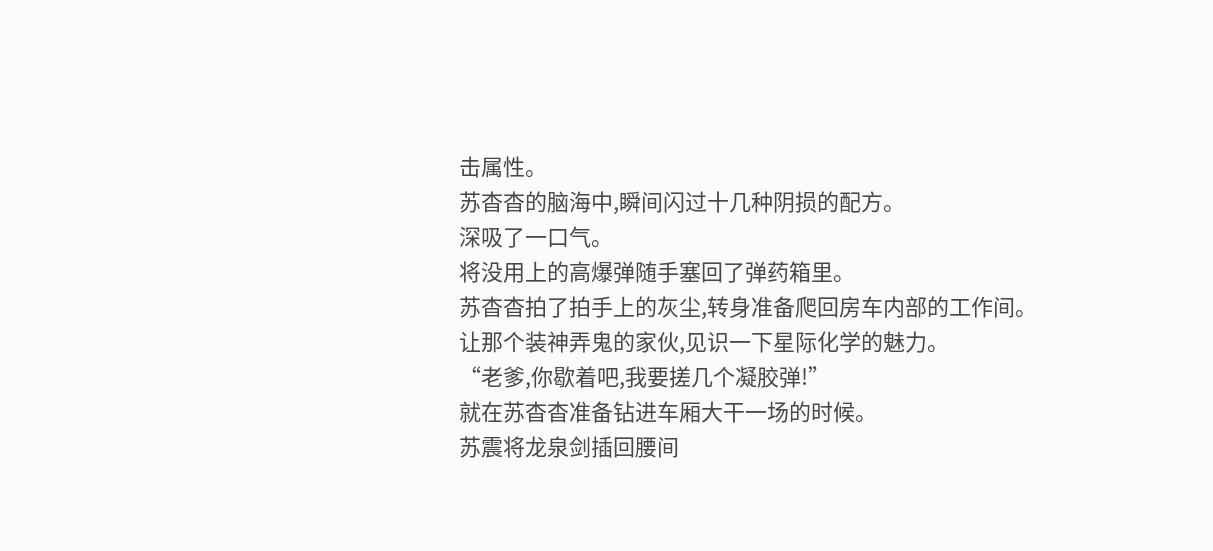击属性。
苏杳杳的脑海中,瞬间闪过十几种阴损的配方。
深吸了一口气。
将没用上的高爆弹随手塞回了弹药箱里。
苏杳杳拍了拍手上的灰尘,转身准备爬回房车内部的工作间。
让那个装神弄鬼的家伙,见识一下星际化学的魅力。
“老爹,你歇着吧,我要搓几个凝胶弹!”
就在苏杳杳准备钻进车厢大干一场的时候。
苏震将龙泉剑插回腰间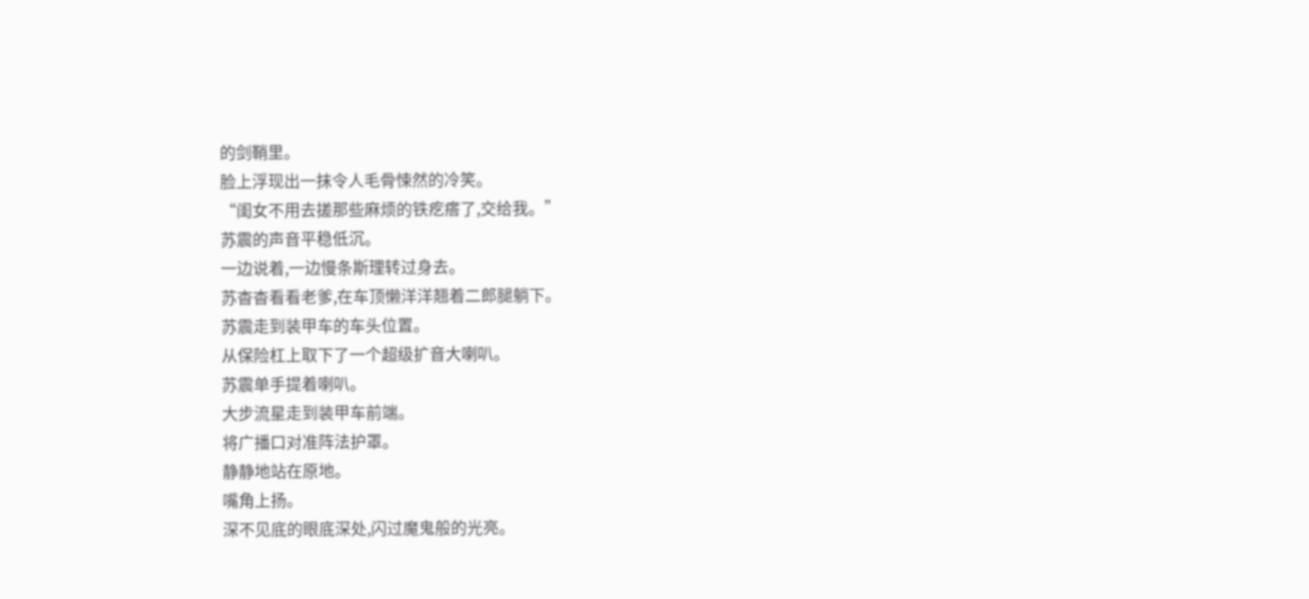的剑鞘里。
脸上浮现出一抹令人毛骨悚然的冷笑。
“闺女不用去搓那些麻烦的铁疙瘩了,交给我。”
苏震的声音平稳低沉。
一边说着,一边慢条斯理转过身去。
苏杳杳看看老爹,在车顶懒洋洋翘着二郎腿躺下。
苏震走到装甲车的车头位置。
从保险杠上取下了一个超级扩音大喇叭。
苏震单手提着喇叭。
大步流星走到装甲车前端。
将广播口对准阵法护罩。
静静地站在原地。
嘴角上扬。
深不见底的眼底深处,闪过魔鬼般的光亮。